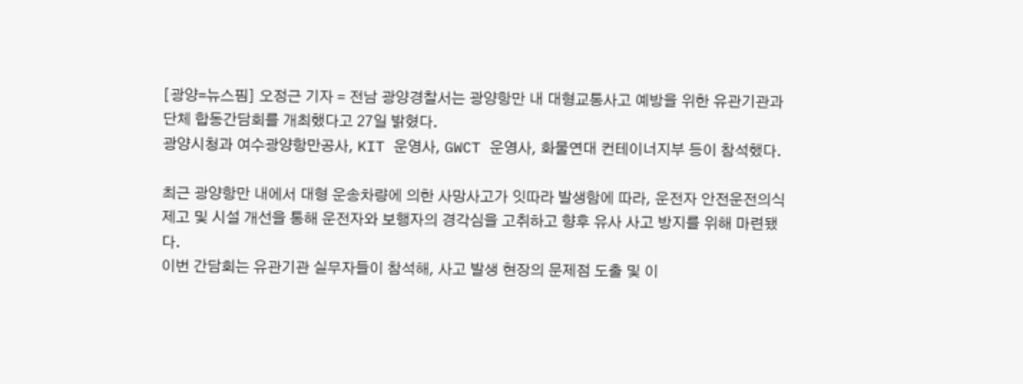[광양=뉴스핌] 오정근 기자 = 전남 광양경찰서는 광양항만 내 대형교통사고 예방을 위한 유관기관과 단체 합동간담회를 개최했다고 27일 밝혔다.
광양시청과 여수광양항만공사, KIT 운영사, GWCT 운영사, 화물연대 컨테이너지부 등이 참석했다.

최근 광양항만 내에서 대형 운송차량에 의한 사망사고가 잇따라 발생함에 따라, 운전자 안전운전의식 제고 및 시설 개선을 통해 운전자와 보행자의 경각심을 고취하고 향후 유사 사고 방지를 위해 마련됐다.
이번 간담회는 유관기관 실무자들이 참석해, 사고 발생 현장의 문제점 도출 및 이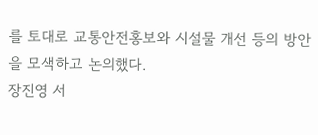를 토대로 교통안전홍보와 시설물 개선 등의 방안을 모색하고 논의했다.
장진영 서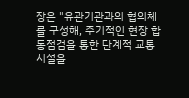장은 "유관기관과의 협의체를 구성해, 주기적인 현장 합동점검을 통한 단계적 교통시설을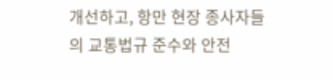개선하고, 항만 현장 종사자들의 교통법규 준수와 안전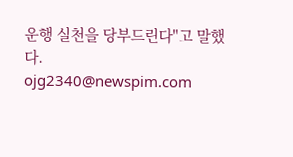운행 실천을 당부드린다"고 말했다.
ojg2340@newspim.com